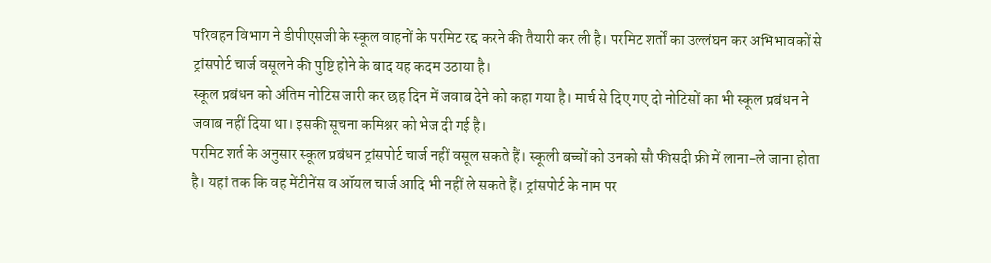परिवहन विभाग ने डीपीएसजी के स्कूल वाहनों के परमिट रद्द करने की तैयारी कर ली है। परमिट शर्तों का उल्लंघन कर अभिभावकों से ट्रांसपोर्ट चार्ज वसूलने की पुष्टि होने के बाद यह कदम उठाया है।
स्कूल प्रबंधन को अंतिम नोटिस जारी कर छह दिन में जवाब देने को कहा गया है। मार्च से दिए गए दो नोटिसों का भी स्कूल प्रबंधन ने जवाब नहीं दिया था। इसकी सूचना कमिश्नर को भेज दी गई है।
परमिट शर्त के अनुसार स्कूल प्रबंधन ट्रांसपोर्ट चार्ज नहीं वसूल सकते हैं। स्कूली बच्चों को उनको सौ फीसदी फ्री में लाना-ले जाना होता है। यहां तक कि वह मेंटीनेंस व ऑयल चार्ज आदि भी नहीं ले सकते हैं। ट्रांसपोर्ट के नाम पर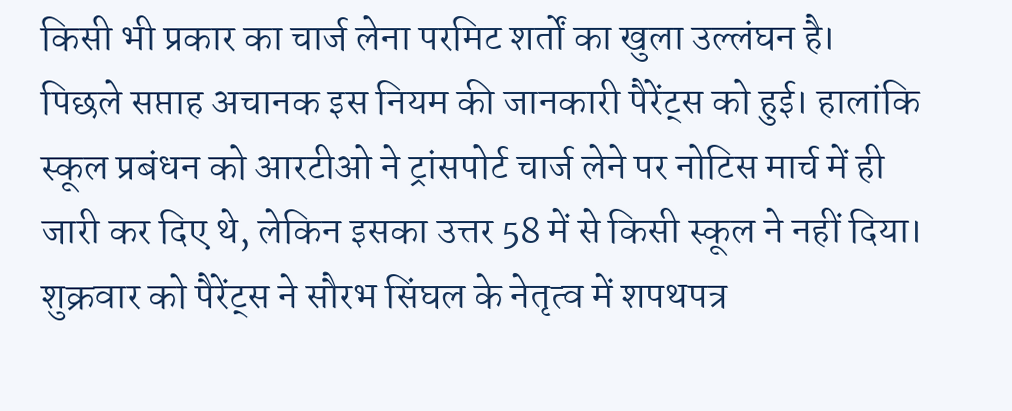किसी भी प्रकार का चार्ज लेना परमिट शर्तों का खुला उल्लंघन है।
पिछले सप्ताह अचानक इस नियम की जानकारी पैरेंट्स को हुई। हालांकि स्कूल प्रबंधन को आरटीओ ने ट्रांसपोर्ट चार्ज लेने पर नोटिस मार्च में ही जारी कर दिए थे, लेकिन इसका उत्तर 58 में से किसी स्कूल ने नहीं दिया। शुक्रवार को पैरेंट्स ने सौरभ सिंघल के नेतृत्व में शपथपत्र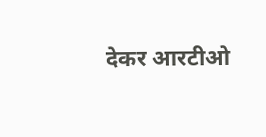देकर आरटीओ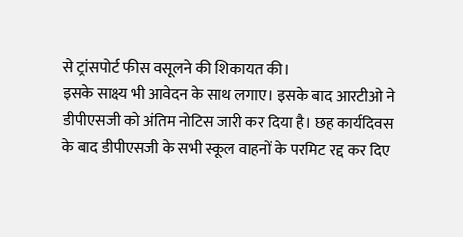से ट्रांसपोर्ट फीस वसूलने की शिकायत की।
इसके साक्ष्य भी आवेदन के साथ लगाए। इसके बाद आरटीओ ने डीपीएसजी को अंतिम नोटिस जारी कर दिया है। छह कार्यदिवस के बाद डीपीएसजी के सभी स्कूल वाहनों के परमिट रद्द कर दिए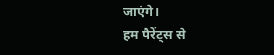जाएंगे।
हम पैरेंट्स से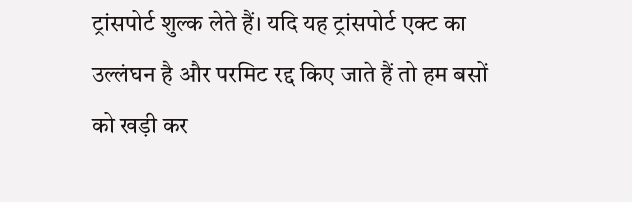ट्रांसपोर्ट शुल्क लेते हैं। यदि यह ट्रांसपोर्ट एक्ट का उल्लंघन है और परमिट रद्द किए जाते हैं तो हम बसों को खड़ी कर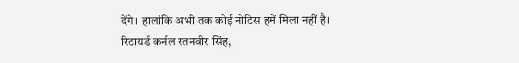देंगे। हालांकि अभी तक कोई नोटिस हमें मिला नहीं है। रिटायर्ड कर्नल रतनवीर सिंह,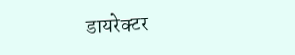डायरेक्टर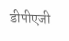डीपीएजी